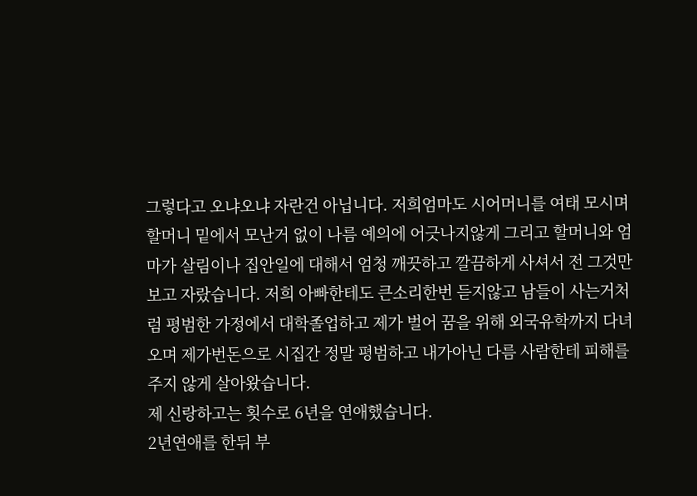그렇다고 오냐오냐 자란건 아닙니다. 저희엄마도 시어머니를 여태 모시며 할머니 밑에서 모난거 없이 나름 예의에 어긋나지않게 그리고 할머니와 엄마가 살림이나 집안일에 대해서 엄청 깨끗하고 깔끔하게 사셔서 전 그것만 보고 자랐습니다. 저희 아빠한테도 큰소리한번 듣지않고 남들이 사는거처럼 평범한 가정에서 대학졸업하고 제가 벌어 꿈을 위해 외국유학까지 다녀오며 제가번돈으로 시집간 정말 평범하고 내가아닌 다름 사람한테 피해를 주지 않게 살아왔습니다.
제 신랑하고는 횟수로 6년을 연애했습니다.
2년연애를 한뒤 부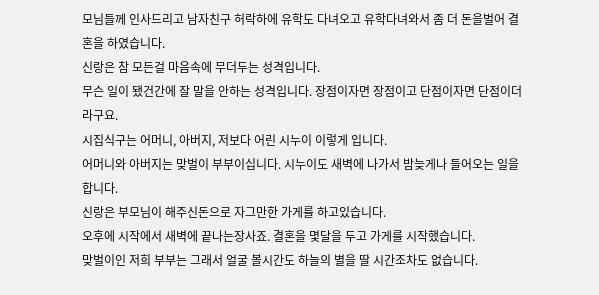모님들께 인사드리고 남자친구 허락하에 유학도 다녀오고 유학다녀와서 좀 더 돈을벌어 결혼을 하였습니다.
신랑은 참 모든걸 마음속에 무더두는 성격입니다.
무슨 일이 됐건간에 잘 말을 안하는 성격입니다. 장점이자면 장점이고 단점이자면 단점이더라구요.
시집식구는 어머니, 아버지, 저보다 어린 시누이 이렇게 입니다.
어머니와 아버지는 맞벌이 부부이십니다. 시누이도 새벽에 나가서 밤늦게나 들어오는 일을 합니다.
신랑은 부모님이 해주신돈으로 자그만한 가게를 하고있습니다.
오후에 시작에서 새벽에 끝나는장사죠. 결혼을 몇달을 두고 가게를 시작했습니다.
맞벌이인 저희 부부는 그래서 얼굴 볼시간도 하늘의 별을 딸 시간조차도 없습니다.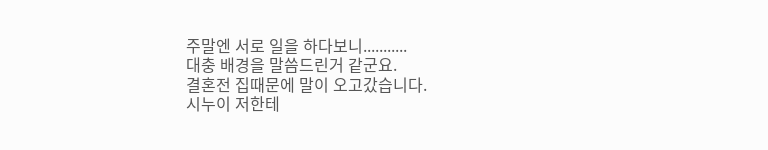주말엔 서로 일을 하다보니...........
대충 배경을 말씀드린거 같군요.
결혼전 집때문에 말이 오고갔습니다.
시누이 저한테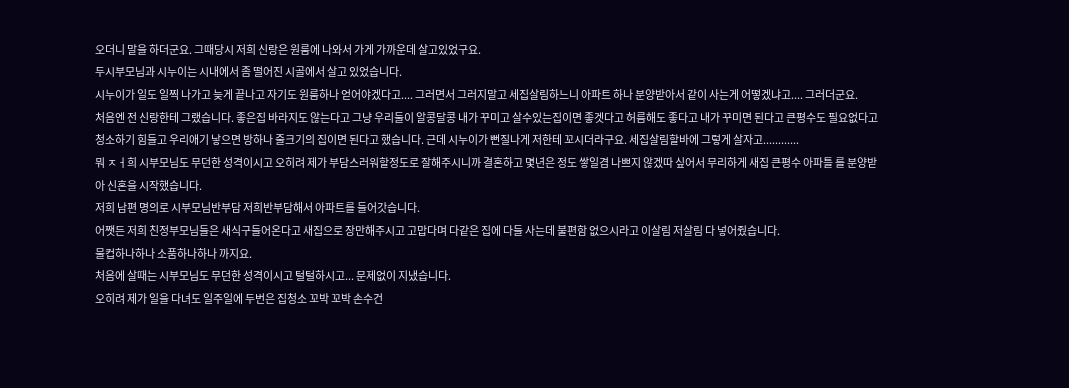오더니 말을 하더군요. 그때당시 저희 신랑은 원룸에 나와서 가게 가까운데 살고있었구요.
두시부모님과 시누이는 시내에서 좀 떨어진 시골에서 살고 있었습니다.
시누이가 일도 일찍 나가고 늦게 끝나고 자기도 원룸하나 얻어야겠다고.... 그러면서 그러지말고 세집살림하느니 아파트 하나 분양받아서 같이 사는게 어떻겠냐고.... 그러더군요.
처음엔 전 신랑한테 그랬습니다. 좋은집 바라지도 않는다고 그냥 우리둘이 알콩달콩 내가 꾸미고 살수있는집이면 좋겟다고 허름해도 좋다고 내가 꾸미면 된다고 큰평수도 필요없다고 청소하기 힘들고 우리애기 낳으면 방하나 줄크기의 집이면 된다고 했습니다. 근데 시누이가 뻔질나게 저한테 꼬시더라구요. 세집살림할바에 그렇게 살자고............
뭐 ㅈㅓ희 시부모님도 무던한 성격이시고 오히려 제가 부담스러워할정도로 잘해주시니까 결혼하고 몇년은 정도 쌓일겸 나쁘지 않겠따 싶어서 무리하게 새집 큰평수 아파틀 를 분양받아 신혼을 시작했습니다.
저희 남편 명의로 시부모님반부담 저희반부담해서 아파트를 들어갓습니다.
어쨋든 저희 친정부모님들은 새식구들어온다고 새집으로 장만해주시고 고맙다며 다같은 집에 다들 사는데 불편함 없으시라고 이살림 저살림 다 넣어줬습니다.
물컵하나하나 소품하나하나 까지요.
처음에 살때는 시부모님도 무던한 성격이시고 털털하시고... 문제없이 지냈습니다.
오히려 제가 일을 다녀도 일주일에 두번은 집청소 꼬박 꼬박 손수건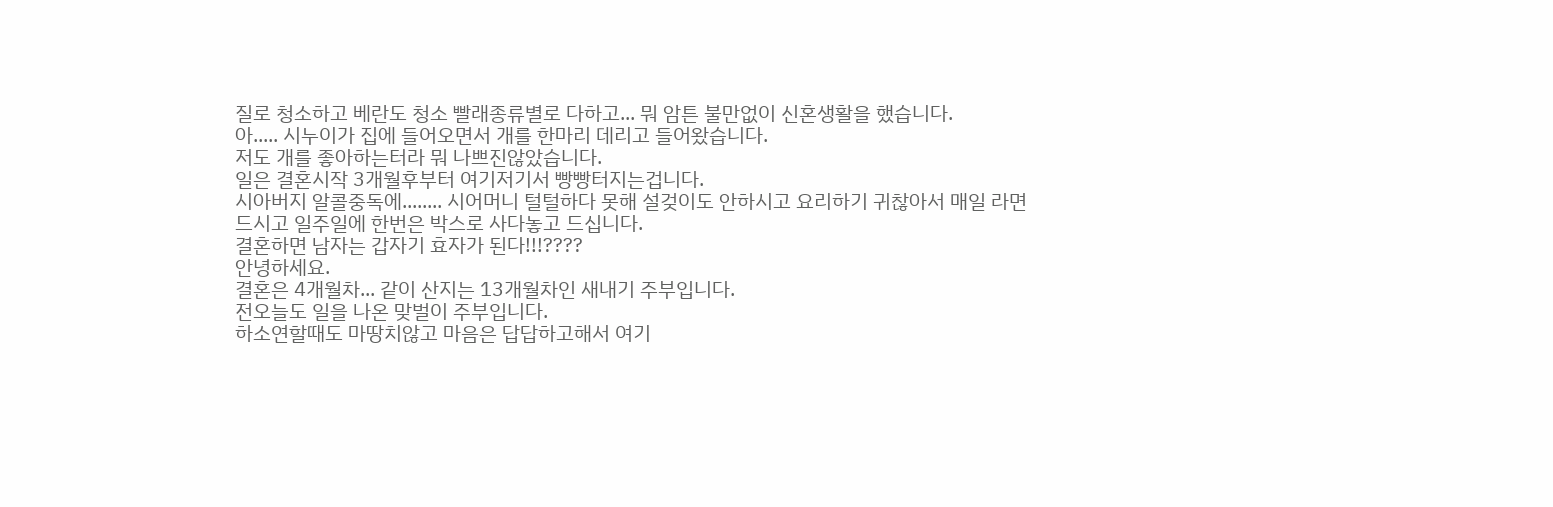질로 청소하고 베란도 청소 빨래종류별로 다하고... 뭐 암튼 불만없이 신혼생활을 했습니다.
아..... 시누이가 집에 들어오면서 개를 한마리 데리고 들어왔습니다.
저도 개를 좋아하는터라 뭐 나쁘진않았습니다.
일은 결혼시작 3개월후부터 여기저기서 빵빵터지는겁니다.
시아버지 알콜중독에........ 시어머니 털털하다 못해 설겆이도 안하시고 요리하기 귀찮아서 매일 라면 드시고 일주일에 한번은 박스로 사다놓고 드십니다.
결혼하면 남자는 갑자기 효자가 된다!!!????
안녕하세요.
결혼은 4개월차... 같이 산지는 13개월차인 새내기 주부입니다.
전오늘도 일을 나온 맞벌이 주부입니다.
하소연할때도 마땅치않고 마음은 답답하고해서 여기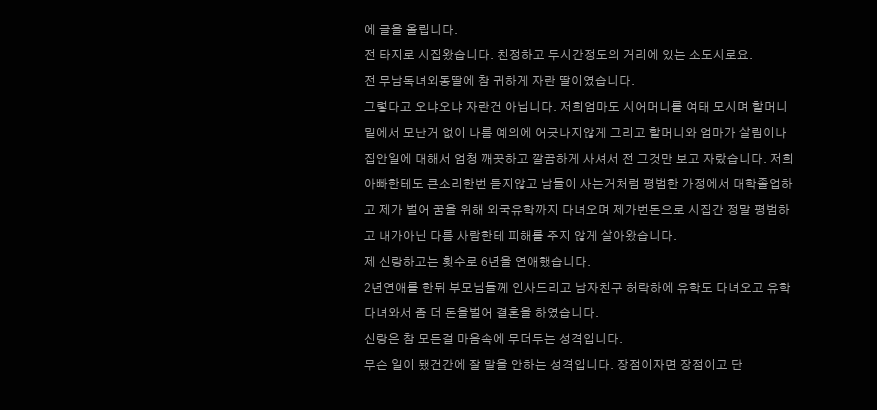에 글을 올립니다.
전 타지로 시집왔습니다. 친정하고 두시간정도의 거리에 있는 소도시로요.
전 무남독녀외동딸에 참 귀하게 자란 딸이였습니다.
그렇다고 오냐오냐 자란건 아닙니다. 저희엄마도 시어머니를 여태 모시며 할머니 밑에서 모난거 없이 나름 예의에 어긋나지않게 그리고 할머니와 엄마가 살림이나 집안일에 대해서 엄청 깨끗하고 깔끔하게 사셔서 전 그것만 보고 자랐습니다. 저희 아빠한테도 큰소리한번 듣지않고 남들이 사는거처럼 평범한 가정에서 대학졸업하고 제가 벌어 꿈을 위해 외국유학까지 다녀오며 제가번돈으로 시집간 정말 평범하고 내가아닌 다름 사람한테 피해를 주지 않게 살아왔습니다.
제 신랑하고는 횟수로 6년을 연애했습니다.
2년연애를 한뒤 부모님들께 인사드리고 남자친구 허락하에 유학도 다녀오고 유학다녀와서 좀 더 돈을벌어 결혼을 하였습니다.
신랑은 참 모든걸 마음속에 무더두는 성격입니다.
무슨 일이 됐건간에 잘 말을 안하는 성격입니다. 장점이자면 장점이고 단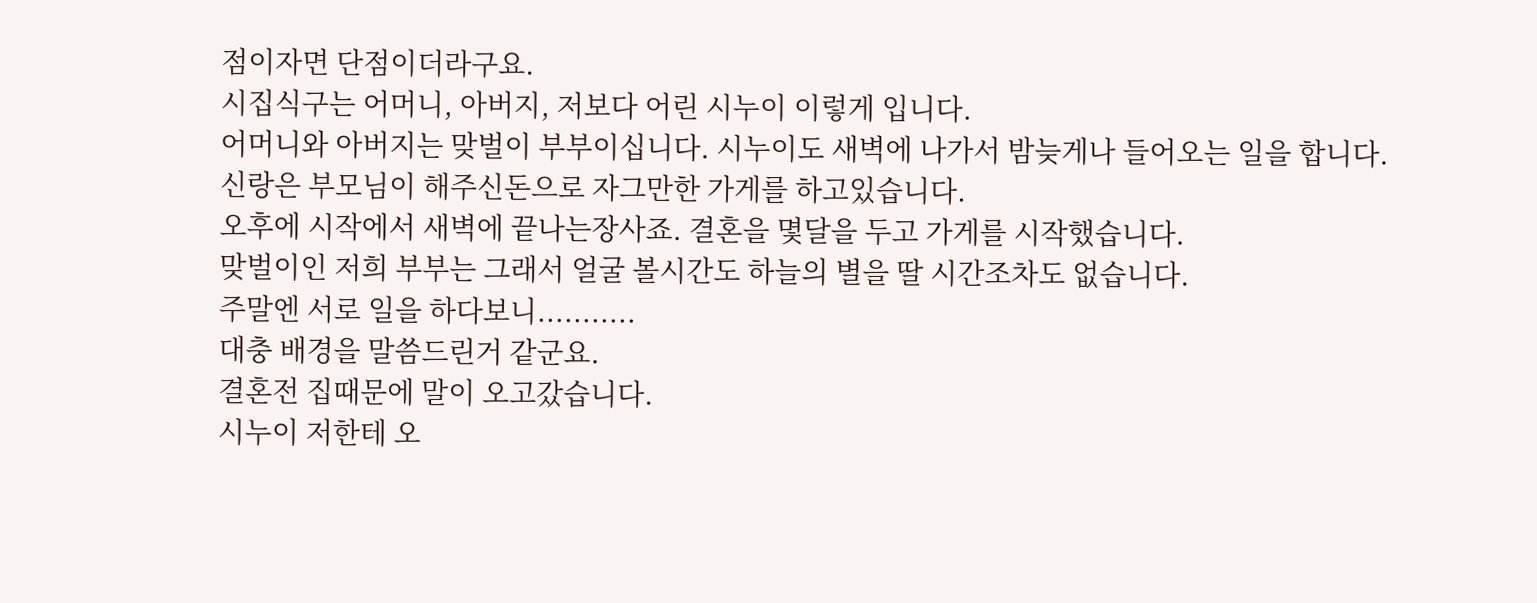점이자면 단점이더라구요.
시집식구는 어머니, 아버지, 저보다 어린 시누이 이렇게 입니다.
어머니와 아버지는 맞벌이 부부이십니다. 시누이도 새벽에 나가서 밤늦게나 들어오는 일을 합니다.
신랑은 부모님이 해주신돈으로 자그만한 가게를 하고있습니다.
오후에 시작에서 새벽에 끝나는장사죠. 결혼을 몇달을 두고 가게를 시작했습니다.
맞벌이인 저희 부부는 그래서 얼굴 볼시간도 하늘의 별을 딸 시간조차도 없습니다.
주말엔 서로 일을 하다보니...........
대충 배경을 말씀드린거 같군요.
결혼전 집때문에 말이 오고갔습니다.
시누이 저한테 오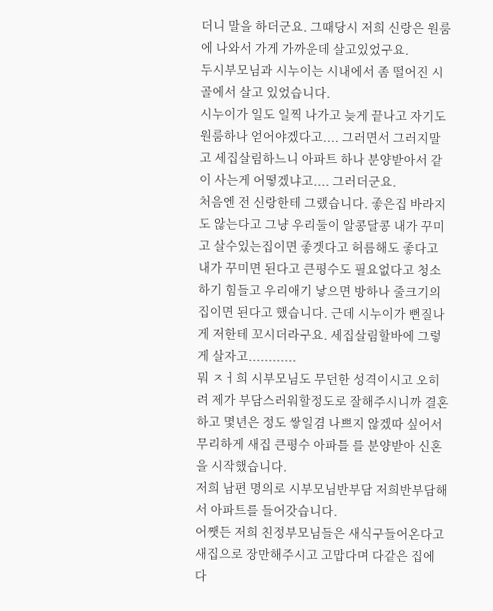더니 말을 하더군요. 그때당시 저희 신랑은 원룸에 나와서 가게 가까운데 살고있었구요.
두시부모님과 시누이는 시내에서 좀 떨어진 시골에서 살고 있었습니다.
시누이가 일도 일찍 나가고 늦게 끝나고 자기도 원룸하나 얻어야겠다고.... 그러면서 그러지말고 세집살림하느니 아파트 하나 분양받아서 같이 사는게 어떻겠냐고.... 그러더군요.
처음엔 전 신랑한테 그랬습니다. 좋은집 바라지도 않는다고 그냥 우리둘이 알콩달콩 내가 꾸미고 살수있는집이면 좋겟다고 허름해도 좋다고 내가 꾸미면 된다고 큰평수도 필요없다고 청소하기 힘들고 우리애기 낳으면 방하나 줄크기의 집이면 된다고 했습니다. 근데 시누이가 뻔질나게 저한테 꼬시더라구요. 세집살림할바에 그렇게 살자고............
뭐 ㅈㅓ희 시부모님도 무던한 성격이시고 오히려 제가 부담스러워할정도로 잘해주시니까 결혼하고 몇년은 정도 쌓일겸 나쁘지 않겠따 싶어서 무리하게 새집 큰평수 아파틀 를 분양받아 신혼을 시작했습니다.
저희 남편 명의로 시부모님반부담 저희반부담해서 아파트를 들어갓습니다.
어쨋든 저희 친정부모님들은 새식구들어온다고 새집으로 장만해주시고 고맙다며 다같은 집에 다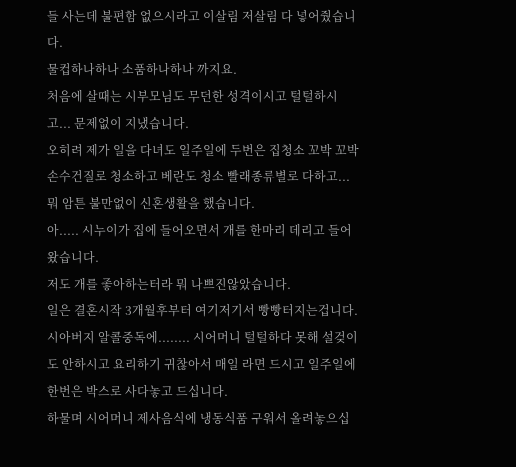들 사는데 불편함 없으시라고 이살림 저살림 다 넣어줬습니다.
물컵하나하나 소품하나하나 까지요.
처음에 살때는 시부모님도 무던한 성격이시고 털털하시고... 문제없이 지냈습니다.
오히려 제가 일을 다녀도 일주일에 두번은 집청소 꼬박 꼬박 손수건질로 청소하고 베란도 청소 빨래종류별로 다하고... 뭐 암튼 불만없이 신혼생활을 했습니다.
아..... 시누이가 집에 들어오면서 개를 한마리 데리고 들어왔습니다.
저도 개를 좋아하는터라 뭐 나쁘진않았습니다.
일은 결혼시작 3개월후부터 여기저기서 빵빵터지는겁니다.
시아버지 알콜중독에........ 시어머니 털털하다 못해 설겆이도 안하시고 요리하기 귀찮아서 매일 라면 드시고 일주일에 한번은 박스로 사다놓고 드십니다.
하물며 시어머니 제사음식에 냉동식품 구워서 올려놓으십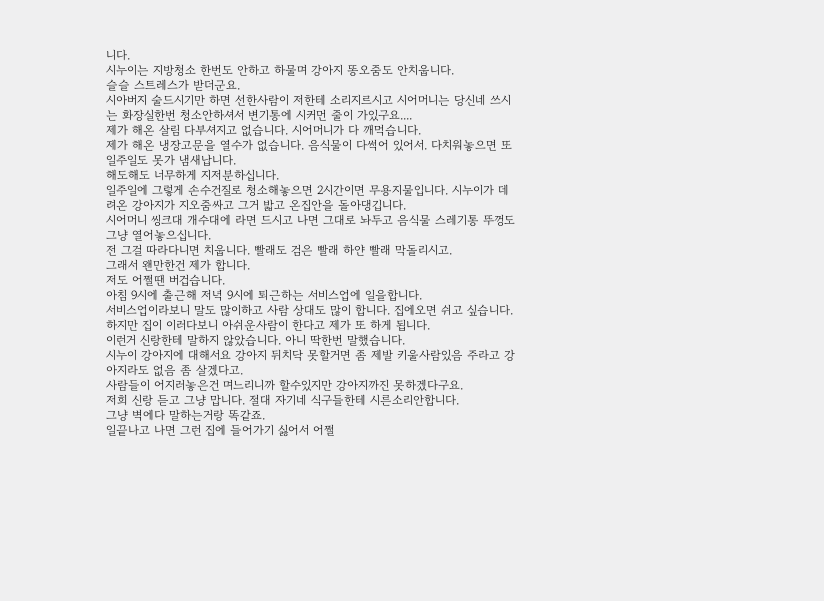니다.
시누이는 지방청소 한번도 안하고 하물며 강아지 똥오줌도 안치웁니다.
슬슬 스트레스가 받더군요.
시아버지 술드시기만 하면 선한사람이 저한테 소리지르시고 시어머니는 당신네 쓰시는 화장실한번 청소안하셔서 변기통에 시커먼 줄이 가있구요....
제가 해온 살림 다부셔지고 없습니다. 시어머니가 다 깨먹습니다.
제가 해온 냉장고문을 열수가 없습니다. 음식물이 다썩어 있어서. 다치워놓으면 또 일주일도 못가 냄새납니다.
해도해도 너무하게 지저분하십니다.
일주일에 그렇게 손수건질로 청소해놓으면 2시간이면 무용지물입니다. 시누이가 데려온 강아지가 지오줌싸고 그거 밟고 온집안을 돌아댕깁니다.
시어머니 씽크대 개수대에 라면 드시고 나면 그대로 놔두고 음식물 스레기통 뚜껑도 그냥 열어놓으십니다.
전 그걸 따라다니면 치웁니다. 빨래도 검은 빨래 하얀 빨래 막돌리시고.
그래서 왠만한건 제가 합니다.
저도 어쩔땐 버겁습니다.
아침 9시에 출근해 저녁 9시에 퇴근하는 서비스업에 일을합니다.
서비스업이라보니 말도 많이하고 사람 상대도 많이 합니다. 집에오면 쉬고 싶습니다.
하지만 집이 이러다보니 아쉬운사람이 한다고 제가 또 하게 됩니다.
이런거 신랑한테 말하지 않았습니다. 아니 딱한번 말했습니다.
시누이 강아지에 대해서요 강아지 뒤치닥 못할거면 좀 제발 키울사람있음 주라고 강아지라도 없음 좀 살겠다고.
사람들이 어지러놓은건 며느리니까 할수있지만 강아지까진 못하겠다구요.
저희 신랑 듣고 그냥 맙니다. 절대 자기네 식구들한테 시른소리안합니다.
그냥 벽에다 말하는거랑 똑같죠.
일끝나고 나면 그런 집에 들어가기 싫어서 어쩔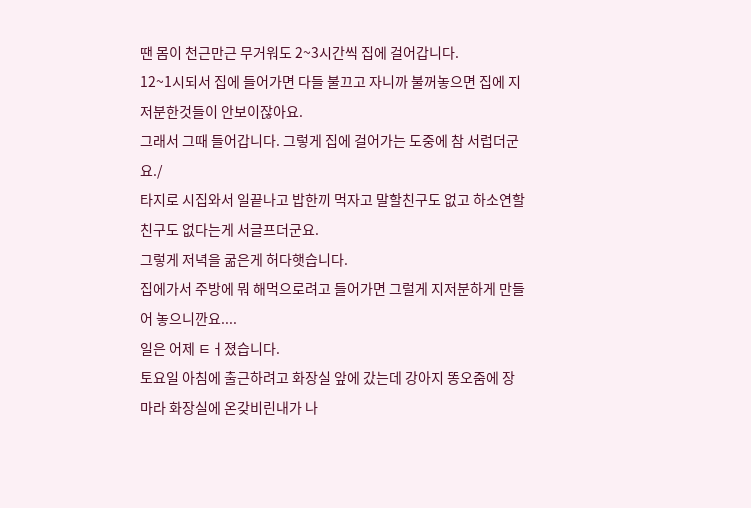땐 몸이 천근만근 무거워도 2~3시간씩 집에 걸어갑니다.
12~1시되서 집에 들어가면 다들 불끄고 자니까 불꺼놓으면 집에 지저분한것들이 안보이잖아요.
그래서 그때 들어갑니다. 그렇게 집에 걸어가는 도중에 참 서럽더군요./
타지로 시집와서 일끝나고 밥한끼 먹자고 말할친구도 없고 하소연할 친구도 없다는게 서글프더군요.
그렇게 저녁을 굶은게 허다햇습니다.
집에가서 주방에 뭐 해먹으로려고 들어가면 그럴게 지저분하게 만들어 놓으니깐요....
일은 어제 ㅌㅓ졌습니다.
토요일 아침에 출근하려고 화장실 앞에 갔는데 강아지 똥오줌에 장마라 화장실에 온갖비린내가 나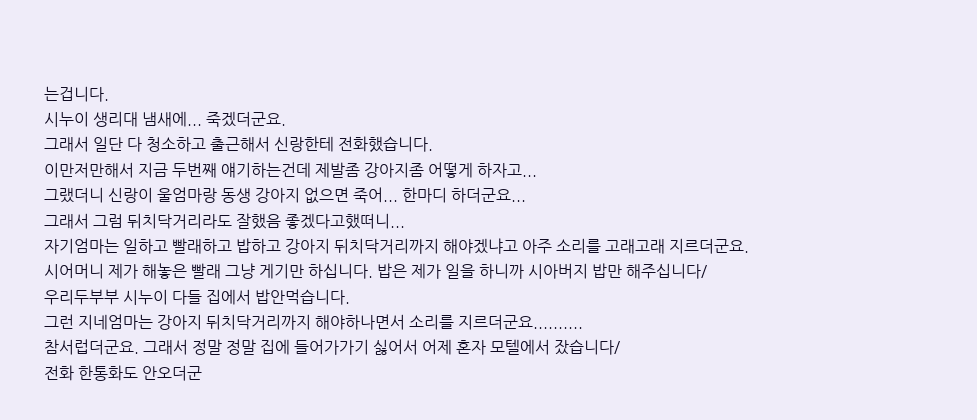는겁니다.
시누이 생리대 냄새에... 죽겠더군요.
그래서 일단 다 청소하고 출근해서 신랑한테 전화했습니다.
이만저만해서 지금 두번째 얘기하는건데 제발좀 강아지좀 어떻게 하자고...
그랬더니 신랑이 울엄마랑 동생 강아지 없으면 죽어... 한마디 하더군요...
그래서 그럼 뒤치닥거리라도 잘했음 좋겠다고했떠니...
자기엄마는 일하고 빨래하고 밥하고 강아지 뒤치닥거리까지 해야겠냐고 아주 소리를 고래고래 지르더군요.
시어머니 제가 해놓은 빨래 그냥 게기만 하십니다. 밥은 제가 일을 하니까 시아버지 밥만 해주십니다/
우리두부부 시누이 다들 집에서 밥안먹습니다.
그런 지네엄마는 강아지 뒤치닥거리까지 해야하나면서 소리를 지르더군요..........
참서럽더군요. 그래서 정말 정말 집에 들어가가기 싫어서 어제 혼자 모텔에서 잤습니다/
전화 한통화도 안오더군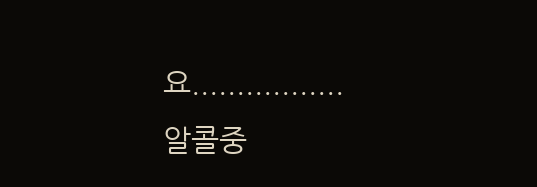요.................
알콜중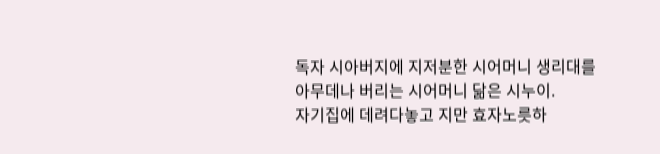독자 시아버지에 지저분한 시어머니 생리대를 아무데나 버리는 시어머니 닮은 시누이.
자기집에 데려다놓고 지만 효자노릇하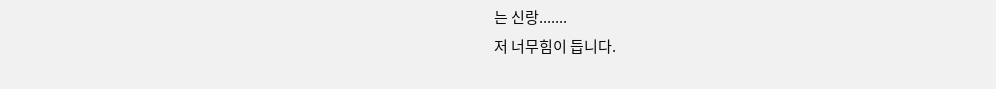는 신랑.......
저 너무힘이 듭니다.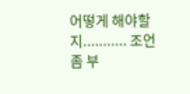어떻게 해야할지........... 조언좀 부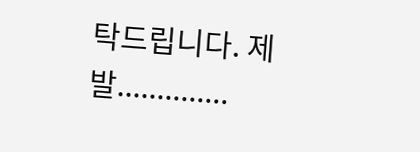탁드립니다. 제발..............